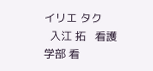イリエ タク
  入江 拓   看護学部 看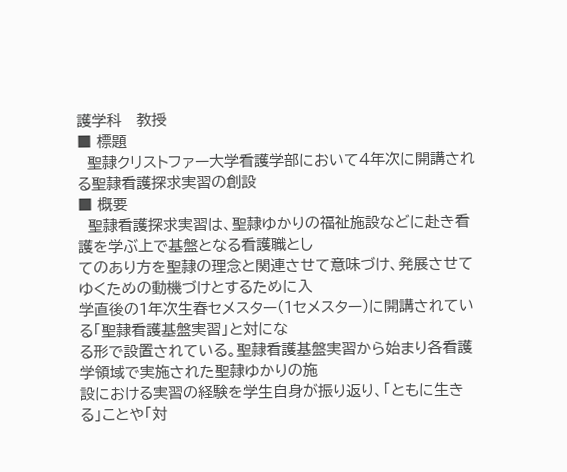護学科   教授
■ 標題
  聖隷クリストファー大学看護学部において4年次に開講される聖隷看護探求実習の創設
■ 概要
  聖隷看護探求実習は、聖隷ゆかりの福祉施設などに赴き看護を学ぶ上で基盤となる看護職とし
てのあり方を聖隷の理念と関連させて意味づけ、発展させてゆくための動機づけとするために入
学直後の1年次生春セメスター(1セメスター)に開講されている「聖隷看護基盤実習」と対にな
る形で設置されている。聖隷看護基盤実習から始まり各看護学領域で実施された聖隷ゆかりの施
設における実習の経験を学生自身が振り返り、「ともに生きる」ことや「対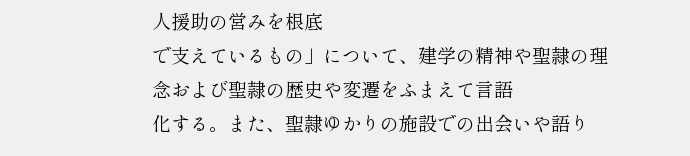人援助の営みを根底
で支えているもの」について、建学の精神や聖隷の理念および聖隷の歴史や変遷をふまえて言語
化する。また、聖隷ゆかりの施設での出会いや語り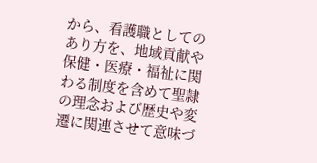から、看護職としてのあり方を、地域貢献や
保健・医療・福祉に関わる制度を含めて聖隷の理念および歴史や変遷に関連させて意味づ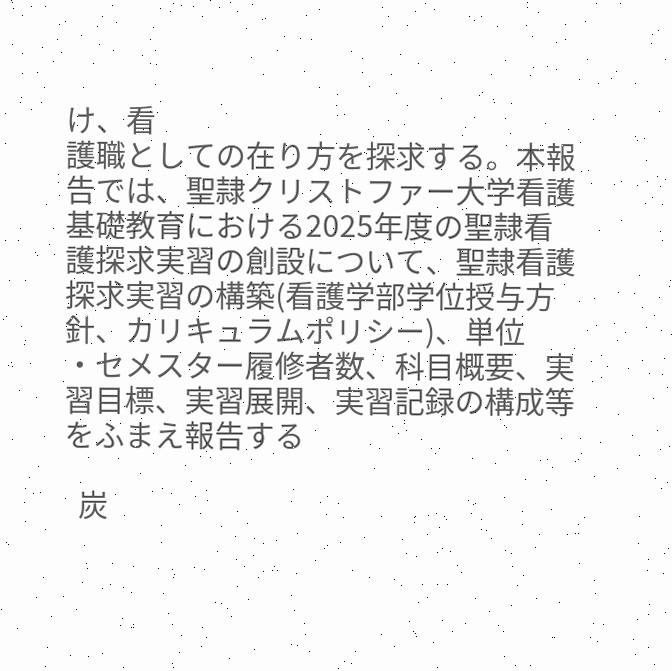け、看
護職としての在り方を探求する。本報告では、聖隷クリストファー大学看護基礎教育における2025年度の聖隷看護探求実習の創設について、聖隷看護探求実習の構築(看護学部学位授与方針、カリキュラムポリシー)、単位
・セメスター履修者数、科目概要、実習目標、実習展開、実習記録の構成等をふまえ報告する

  炭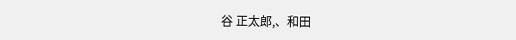谷 正太郎,、和田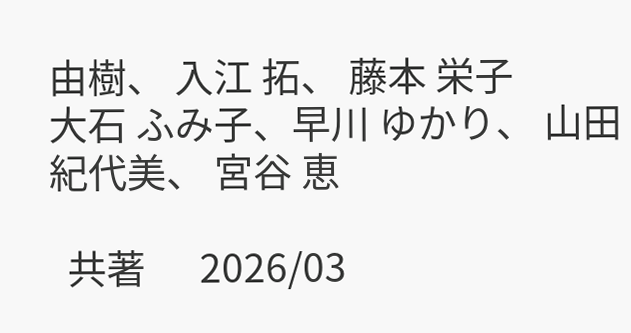由樹、 入江 拓、 藤本 栄子
大石 ふみ子、早川 ゆかり、 山田 紀代美、 宮谷 恵

  共著      2026/03